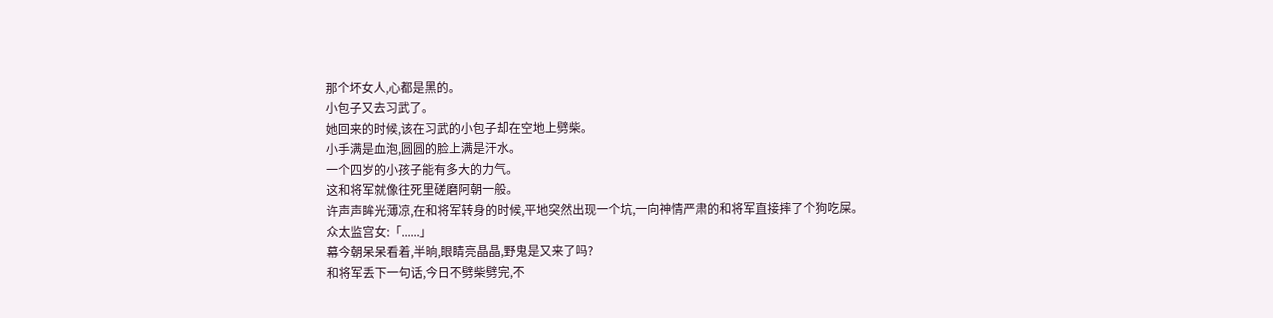那个坏女人,心都是黑的。
小包子又去习武了。
她回来的时候,该在习武的小包子却在空地上劈柴。
小手满是血泡,圆圆的脸上满是汗水。
一个四岁的小孩子能有多大的力气。
这和将军就像往死里磋磨阿朝一般。
许声声眸光薄凉,在和将军转身的时候,平地突然出现一个坑,一向神情严肃的和将军直接摔了个狗吃屎。
众太监宫女:「......」
幕今朝呆呆看着,半晌,眼睛亮晶晶,野鬼是又来了吗?
和将军丢下一句话,今日不劈柴劈完,不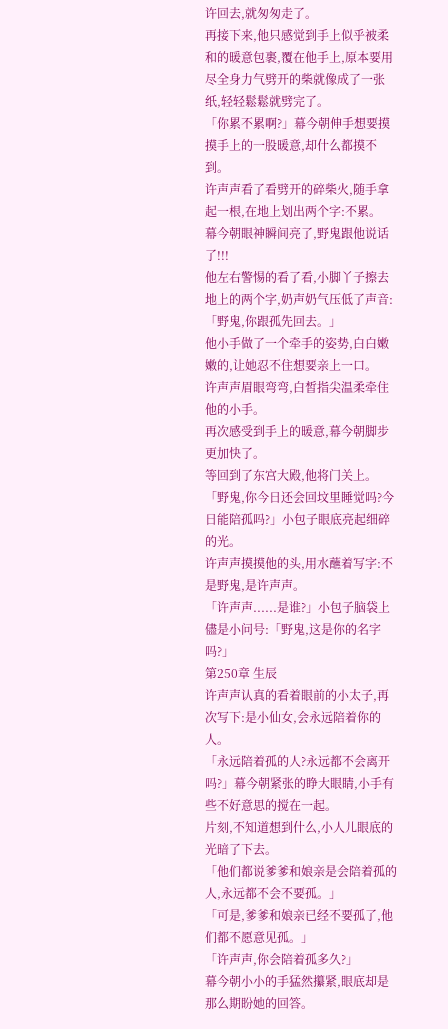许回去,就匆匆走了。
再接下来,他只感觉到手上似乎被柔和的暖意包裹,覆在他手上,原本要用尽全身力气劈开的柴就像成了一张纸,轻轻鬆鬆就劈完了。
「你累不累啊?」幕今朝伸手想要摸摸手上的一股暖意,却什么都摸不到。
许声声看了看劈开的碎柴火,随手拿起一根,在地上划出两个字:不累。
幕今朝眼神瞬间亮了,野鬼跟他说话了!!!
他左右警惕的看了看,小脚丫子擦去地上的两个字,奶声奶气压低了声音:「野鬼,你跟孤先回去。」
他小手做了一个牵手的姿势,白白嫩嫩的,让她忍不住想要亲上一口。
许声声眉眼弯弯,白皙指尖温柔牵住他的小手。
再次感受到手上的暖意,幕今朝脚步更加快了。
等回到了东宫大殿,他将门关上。
「野鬼,你今日还会回坟里睡觉吗?今日能陪孤吗?」小包子眼底亮起细碎的光。
许声声摸摸他的头,用水蘸着写字:不是野鬼,是许声声。
「许声声......是谁?」小包子脑袋上儘是小问号:「野鬼,这是你的名字吗?」
第250章 生辰
许声声认真的看着眼前的小太子,再次写下:是小仙女,会永远陪着你的人。
「永远陪着孤的人?永远都不会离开吗?」幕今朝紧张的睁大眼睛,小手有些不好意思的搅在一起。
片刻,不知道想到什么,小人儿眼底的光暗了下去。
「他们都说爹爹和娘亲是会陪着孤的人,永远都不会不要孤。」
「可是,爹爹和娘亲已经不要孤了,他们都不愿意见孤。」
「许声声,你会陪着孤多久?」
幕今朝小小的手猛然攥紧,眼底却是那么期盼她的回答。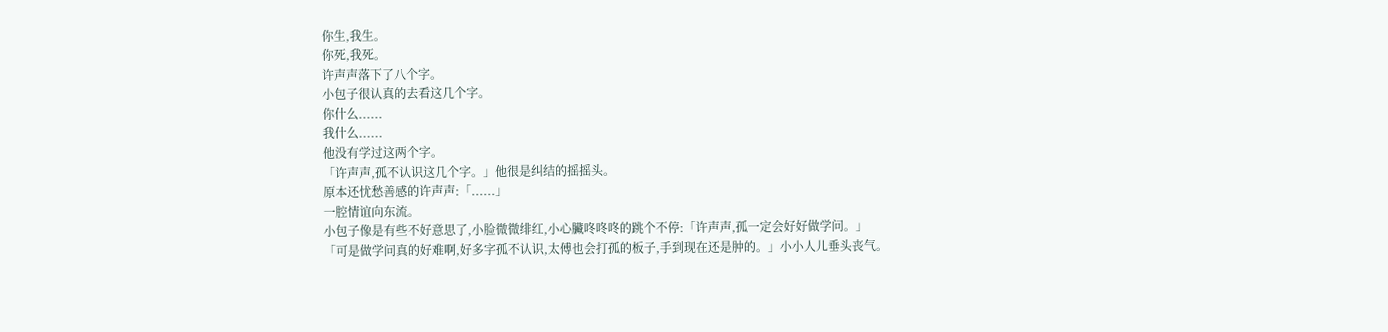你生,我生。
你死,我死。
许声声落下了八个字。
小包子很认真的去看这几个字。
你什么......
我什么......
他没有学过这两个字。
「许声声,孤不认识这几个字。」他很是纠结的摇摇头。
原本还忧愁善感的许声声:「......」
一腔情谊向东流。
小包子像是有些不好意思了,小脸微微绯红,小心臟咚咚咚的跳个不停:「许声声,孤一定会好好做学问。」
「可是做学问真的好难啊,好多字孤不认识,太傅也会打孤的板子,手到现在还是肿的。」小小人儿垂头丧气。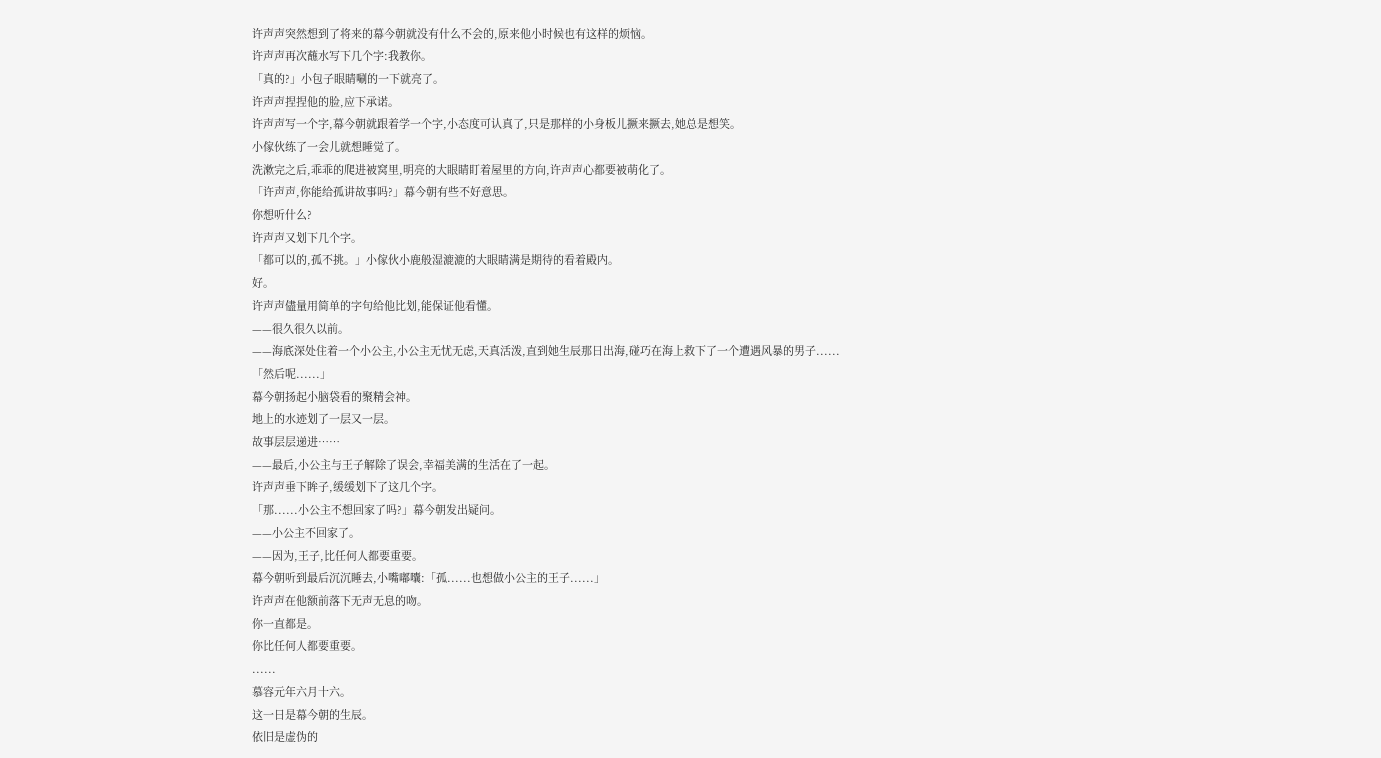许声声突然想到了将来的幕今朝就没有什么不会的,原来他小时候也有这样的烦恼。
许声声再次蘸水写下几个字:我教你。
「真的?」小包子眼睛唰的一下就亮了。
许声声捏捏他的脸,应下承诺。
许声声写一个字,幕今朝就跟着学一个字,小态度可认真了,只是那样的小身板儿撅来撅去,她总是想笑。
小傢伙练了一会儿就想睡觉了。
洗漱完之后,乖乖的爬进被窝里,明亮的大眼睛盯着屋里的方向,许声声心都要被萌化了。
「许声声,你能给孤讲故事吗?」幕今朝有些不好意思。
你想听什么?
许声声又划下几个字。
「都可以的,孤不挑。」小傢伙小鹿般湿漉漉的大眼睛满是期待的看着殿内。
好。
许声声儘量用简单的字句给他比划,能保证他看懂。
——很久很久以前。
——海底深处住着一个小公主,小公主无忧无虑,天真活泼,直到她生辰那日出海,碰巧在海上救下了一个遭遇风暴的男子......
「然后呢......」
幕今朝扬起小脑袋看的聚精会神。
地上的水迹划了一层又一层。
故事层层递进……
——最后,小公主与王子解除了误会,幸福美满的生活在了一起。
许声声垂下眸子,缓缓划下了这几个字。
「那......小公主不想回家了吗?」幕今朝发出疑问。
——小公主不回家了。
——因为,王子,比任何人都要重要。
幕今朝听到最后沉沉睡去,小嘴嘟囔:「孤......也想做小公主的王子......」
许声声在他额前落下无声无息的吻。
你一直都是。
你比任何人都要重要。
......
慕容元年六月十六。
这一日是幕今朝的生辰。
依旧是虚伪的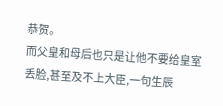恭贺。
而父皇和母后也只是让他不要给皇室丢脸,甚至及不上大臣,一句生辰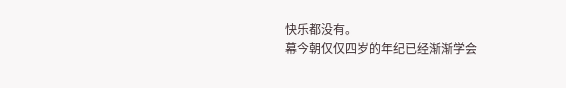快乐都没有。
幕今朝仅仅四岁的年纪已经渐渐学会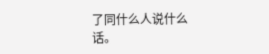了同什么人说什么话。